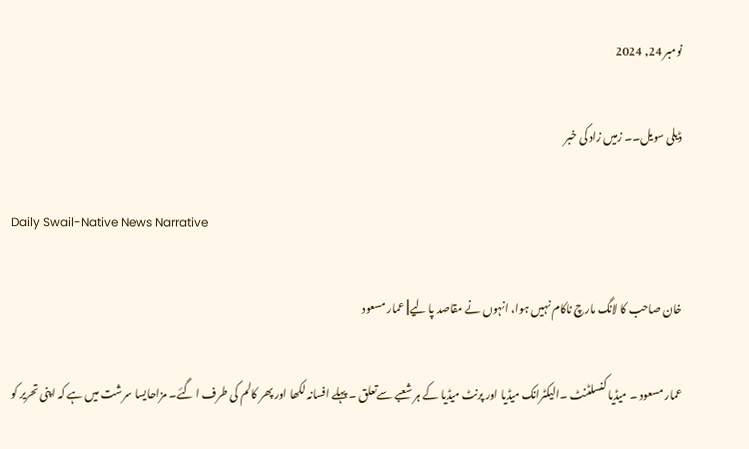نومبر 24, 2024

ڈیلی سویل۔۔ زمیں زاد کی خبر

Daily Swail-Native News Narrative

خان صاحب کا لانگ مارچ ناکام نہیں ہوا، انہوں نے مقاصد پا لیے|| عمار مسعود

عمار مسعود ۔ میڈیا کنسلٹنٹ ۔الیکٹرانک میڈیا اور پرنٹ میڈیا کے ہر شعبے سےتعلق ۔ پہلے افسانہ لکھا اور پھر کالم کی طرف ا گئے۔ مزاحایسا سرشت میں ہے کہ اپنی تحریر کو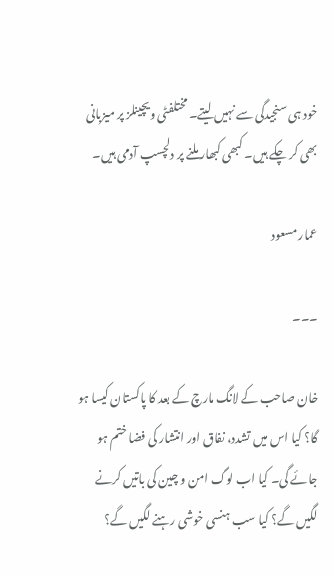خود ہی سنجیدگی سے نہیں لیتے۔ مختلفٹی ویچینلز پر میزبانی بھی کر چکے ہیں۔ کبھی کبھار ملنے پر دلچسپ آدمی ہیں۔

عمار مسعود

۔۔۔

خان صاحب کے لانگ مارچ کے بعد کا پاکستان کیسا ہو گا؟ کیا اس میں تشدد، نفاق اور انتشار کی فضا ختم ہو جائے گی۔ کیا اب لوگ امن و چین کی باتیں کرنے لگیں گے؟ کیا سب ہنسی خوشی رہنے لگیں گے؟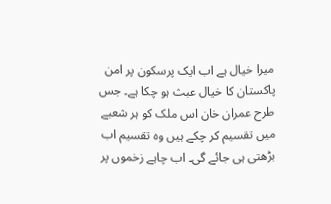میرا خیال ہے اب ایک پرسکون پر امن پاکستان کا خیال عبث ہو چکا ہے۔ جس طرح عمران خان اس ملک کو ہر شعبے میں تقسیم کر چکے ہیں وہ تقسیم اب بڑھتی ہی جائے گی۔ اب چاہے زخموں پر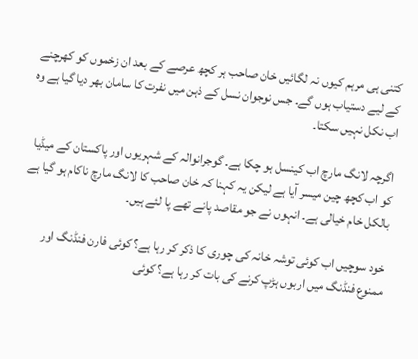کتنی ہی مرہم کیوں نہ لگائیں خان صاحب ہر کچھ عرصے کے بعد ان زخموں کو کھرچنے کے لیے دستیاب ہوں گے۔ جس نوجوان نسل کے ذہن میں نفرت کا سامان بھر دیا گیا ہے وہ اب نکل نہیں سکتا۔

اگرچہ لانگ مارچ اب کینسل ہو چکا ہے۔ گوجرانوالہ کے شہریوں اور پاکستان کے میڈیا کو اب کچھ چین میسر آیا ہے لیکن یہ کہنا کہ خان صاحب کا لانگ مارچ ناکام ہو گیا ہے بالکل خام خیالی ہے۔ انہوں نے جو مقاصد پانے تھے پا لئے ہیں۔

خود سوچیں اب کوئی توشہ خانہ کی چوری کا ذکر کر رہا ہے؟ کوئی فارن فنڈنگ اور ممنوع فنڈنگ میں اربوں ہڑپ کرنے کی بات کر رہا ہے؟ کوئی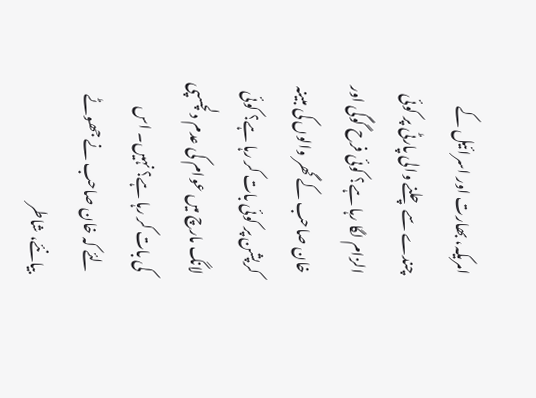امریکہ، بھارت اور اسرائیل کے چندے سے چلنے والی پارٹی پر کوئی الزام لگا رہا ہے؟ کوئی فرح گوگی اور خان صاحب کے گھر والوں کی مبینہ کرپشن پر کوئی بات کر رہا ہے؟ کوئی لانگ مارچ میں عوام کی عدم دلچسپی کی بات کر رہا ہے؟ نہیں۔ اس لئے کہ خان صاحب نے جھوٹے بیانئے، شاطر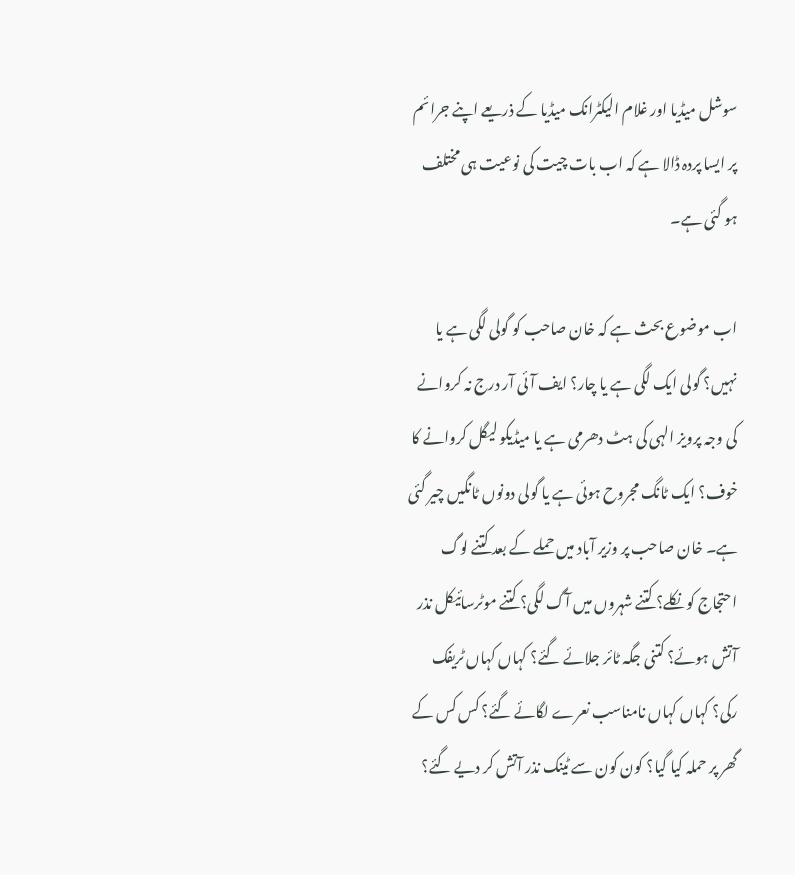سوشل میڈیا اور غلام الیکٹرانک میڈیا کے ذریعے اپنے جرائم پر ایسا پردہ ڈالا ہے کہ اب بات چیت کی نوعیت ہی مختلف ہو گئی ہے۔

اب موضوع بحث ہے کہ خان صاحب کو گولی لگی ہے یا نہیں؟ گولی ایک لگی ہے یا چار؟ ایف آئی آر درج نہ کروانے کی وجہ پرویز الہی کی ہٹ دھرمی ہے یا میڈیکو لیگل کروانے کا خوف؟ ایک ٹانگ مجروح ہوئی ہے یا گولی دونوں ٹانگیں چیر گئی ہے۔ خان صاحب پر وزیر آباد میں حملے کے بعد کتنے لوگ احتجاج کو نکلے؟ کتنے شہروں میں آگ لگی؟ کتنے موٹرسائیکل نذر آتش ہوئے؟ کتنی جگہ ٹائر جلائے گئے؟ کہاں کہاں ٹریفک رکی؟ کہاں کہاں نامناسب نعرے لگائے گئے؟ کس کس کے گھر پر حملہ کیا گیا؟ کون کون سے ٹینک نذر آتش کر دیے گئے؟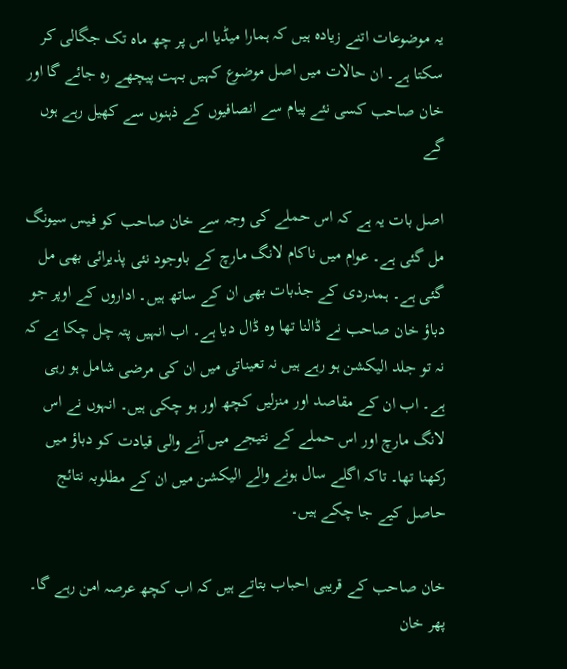یہ موضوعات اتنے زیادہ ہیں کہ ہمارا میڈیا اس پر چھ ماہ تک جگالی کر سکتا ہے۔ ان حالات میں اصل موضوع کہیں بہت پیچھے رہ جائے گا اور خان صاحب کسی نئے پیام سے انصافیوں کے ذہنوں سے کھیل رہے ہوں گے

اصل بات یہ ہے کہ اس حملے کی وجہ سے خان صاحب کو فیس سیونگ مل گئی ہے۔ عوام میں ناکام لانگ مارچ کے باوجود نئی پذیرائی بھی مل گئی ہے۔ ہمدردی کے جذبات بھی ان کے ساتھ ہیں۔ اداروں کے اوپر جو دباؤ خان صاحب نے ڈالنا تھا وہ ڈال دیا ہے۔ اب انہیں پتہ چل چکا ہے کہ نہ تو جلد الیکشن ہو رہے ہیں نہ تعیناتی میں ان کی مرضی شامل ہو رہی ہے۔ اب ان کے مقاصد اور منزلیں کچھ اور ہو چکی ہیں۔ انہوں نے اس لانگ مارچ اور اس حملے کے نتیجے میں آنے والی قیادت کو دباؤ میں رکھنا تھا۔ تاکہ اگلے سال ہونے والے الیکشن میں ان کے مطلوبہ نتائج حاصل کیے جا چکے ہیں۔

خان صاحب کے قریبی احباب بتاتے ہیں کہ اب کچھ عرصہ امن رہے گا۔ پھر خان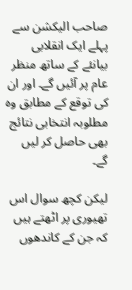صاحب الیکشن سے پہلے ایک انقلابی بیانئے کے ساتھ منظر عام پر آئیں گے۔ اور ان کی توقع کے مطابق وہ مطلوبہ انتخابی نتائج بھی حاصل کر لیں گے۔

لیکن کچھ سوال اس تھیوری پر اٹھتے ہیں کہ جن کے کاندھوں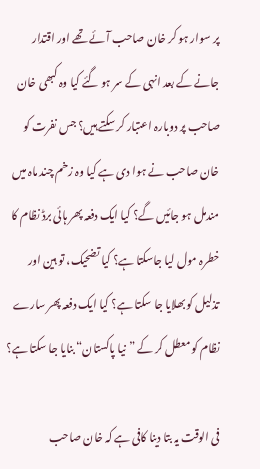پر سوار ہو کر خان صاحب آئے تھے اور اقتدار جانے کے بعد انہی کے سر ہو گئے کیا وہ کبھی خان صاحب پر دوبارہ اعتبار کر سکتے ہیں؟ جس نفرت کو خان صاحب نے ہوا دی ہے کیا وہ زخم چند ماہ میں مندمل ہو جائیں گے؟ کیا ایک دفعہ پھر ہائی برڈ نظام کا خطرہ مول لیا جاسکتا ہے؟ کیا تضحیک، تو ہین اور تذلیل کو بھلایا جا سکتا ہے؟ کیا ایک دفعہ پھر سارے نظام کو معطل کر کے ”نیا پاکستان“ بنایا جا سکتا ہے؟

فی الوقت یہ بتا دینا کافی ہے کہ خان صاحب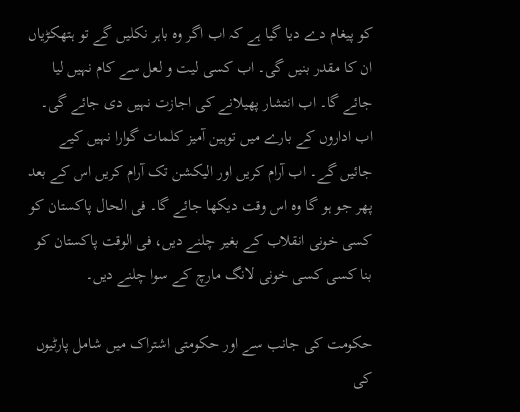کو پیغام دے دیا گیا ہے کہ اب اگر وہ باہر نکلیں گے تو ہتھکڑیاں ان کا مقدر بنیں گی۔ اب کسی لیت و لعل سے کام نہیں لیا جائے گا۔ اب انتشار پھیلانے کی اجازت نہیں دی جائے گی۔ اب اداروں کے بارے میں توہین آمیز کلمات گوارا نہیں کیے جائیں گے۔ اب آرام کریں اور الیکشن تک آرام کریں اس کے بعد پھر جو ہو گا وہ اس وقت دیکھا جائے گا۔ فی الحال پاکستان کو کسی خونی انقلاب کے بغیر چلنے دیں، فی الوقت پاکستان کو بنا کسی کسی خونی لانگ مارچ کے سوا چلنے دیں۔

حکومت کی جانب سے اور حکومتی اشتراک میں شامل پارٹیوں کی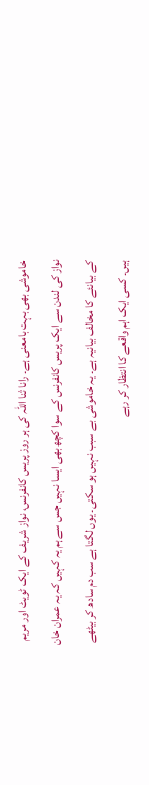خاموشی بھی بہت بامعنی ہے۔ رانا ثنا اللہ کی ہر روز پریس کانفرنس، نواز شریف کے ایک ٹویٹ اور مریم نواز کی لندن سے ایک پریس کانفرنس کے سوا کچھ بھی ایسا نہیں جس سے ہم یہ کہیں کہ یہ عمران خان کے بیانئے کا مخالف بیانیہ ہے۔ یہ خاموشی بے سبب نہیں ہو سکتی۔ یوں لگتا ہے سب دم سادھ کر بیٹھے ہیں۔ کسی ایک اہم واقعے کا انتظار کر رہے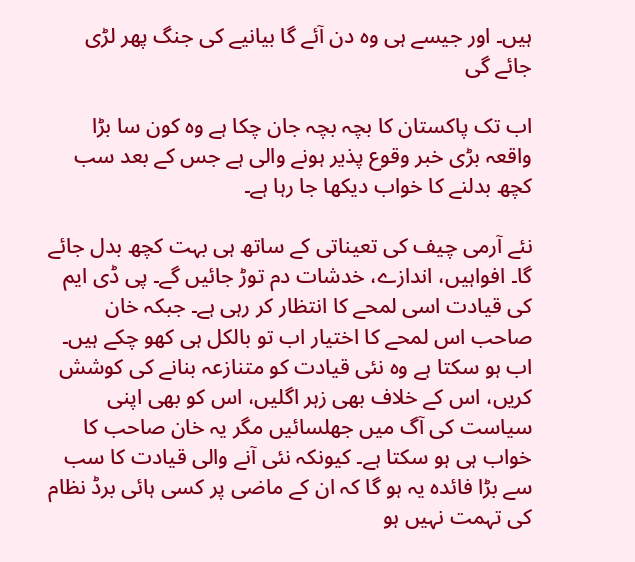ہیں۔ اور جیسے ہی وہ دن آئے گا بیانیے کی جنگ پھر لڑی جائے گی

اب تک پاکستان کا بچہ بچہ جان چکا ہے وہ کون سا بڑا واقعہ بڑی خبر وقوع پذیر ہونے والی ہے جس کے بعد سب کچھ بدلنے کا خواب دیکھا جا رہا ہے۔

نئے آرمی چیف کی تعیناتی کے ساتھ ہی بہت کچھ بدل جائے گا۔ افواہیں، اندازے، خدشات دم توڑ جائیں گے۔ پی ڈی ایم کی قیادت اسی لمحے کا انتظار کر رہی ہے۔ جبکہ خان صاحب اس لمحے کا اختیار اب تو بالکل ہی کھو چکے ہیں۔ اب ہو سکتا ہے وہ نئی قیادت کو متنازعہ بنانے کی کوشش کریں، اس کے خلاف بھی زہر اگلیں، اس کو بھی اپنی سیاست کی آگ میں جھلسائیں مگر یہ خان صاحب کا خواب ہی ہو سکتا ہے۔ کیونکہ نئی آنے والی قیادت کا سب سے بڑا فائدہ یہ ہو گا کہ ان کے ماضی پر کسی ہائی برڈ نظام کی تہمت نہیں ہو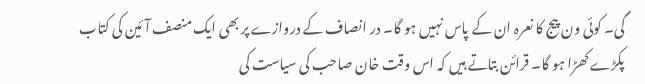گی۔ کوئی ون پیج کا نعرہ ان کے پاس نہیں ہو گا۔ در انصاف کے دروازے پر بھی ایک منصف آئین کی کتاب پکڑے کھڑا ہو گا۔ قرائن بتاتے ہیں کہ اس وقت خان صاحب کی سیاست کی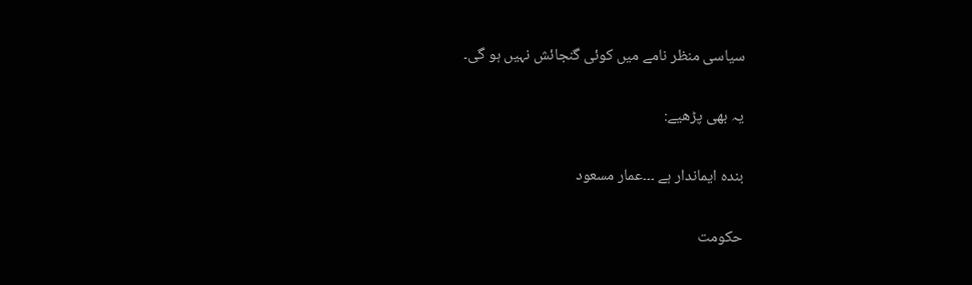سیاسی منظر نامے میں کوئی گنجائش نہیں ہو گی۔

یہ بھی پڑھیے:

بندہ ایماندار ہے ۔۔۔عمار مسعود

حکومت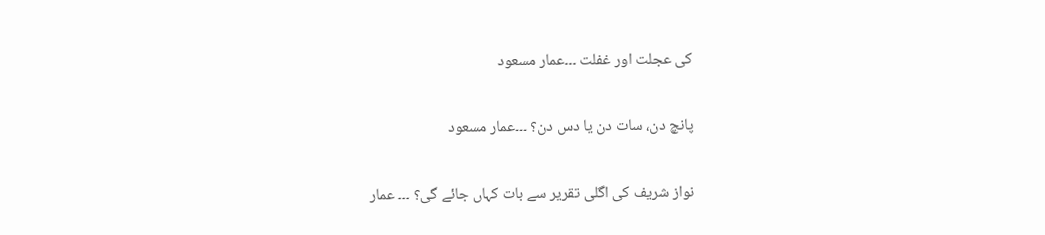کی عجلت اور غفلت ۔۔۔عمار مسعود

پانچ دن، سات دن یا دس دن؟ ۔۔۔عمار مسعود

نواز شریف کی اگلی تقریر سے بات کہاں جائے گی؟ ۔۔۔ عمار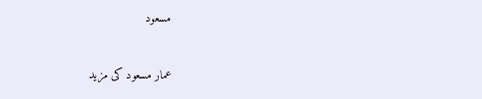مسعود

عمار مسعود کی مزید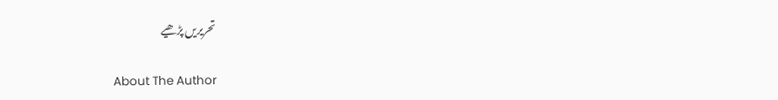تحریریں پڑھیے

About The Author